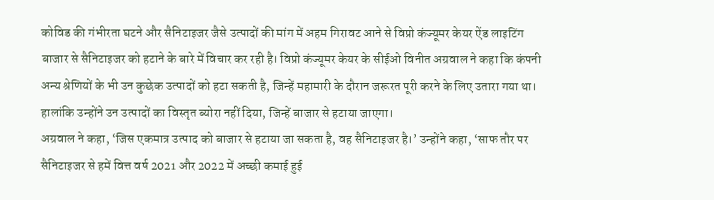कोविड की गंभीरता घटने और सैनिटाइजर जैसे उत्पादों की मांग में अहम गिरावट आने से विप्रो कंज्यूमर केयर ऐंड लाइटिंग बाजार से सैनिटाइजर को हटाने के बारे में विचार कर रही है। विप्रो कंज्यूमर केयर के सीईओ विनीत अग्रवाल ने कहा कि कंपनी अन्य श्रेणियों के भी उन कुछेक उत्पादों को हटा सकती है, जिन्हें महामारी के दौरान जरूरत पूरी करने के लिए उतारा गया था। हालांकि उन्होंने उन उत्पादों का विस्तृत ब्योरा नहीं दिया, जिन्हें बाजार से हटाया जाएगा।
अग्रवाल ने कहा, ‘जिस एकमात्र उत्पाद को बाजार से हटाया जा सकता है, वह सैनिटाइजर है।’ उन्होंने कहा, ‘साफ तौर पर सैनिटाइजर से हमें वित्त वर्ष 2021 और 2022 में अच्छी कमाई हुई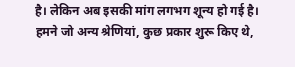है। लेकिन अब इसकी मांग लगभग शून्य हो गई है। हमने जो अन्य श्रेणियां, कुछ प्रकार शुरू किए थे,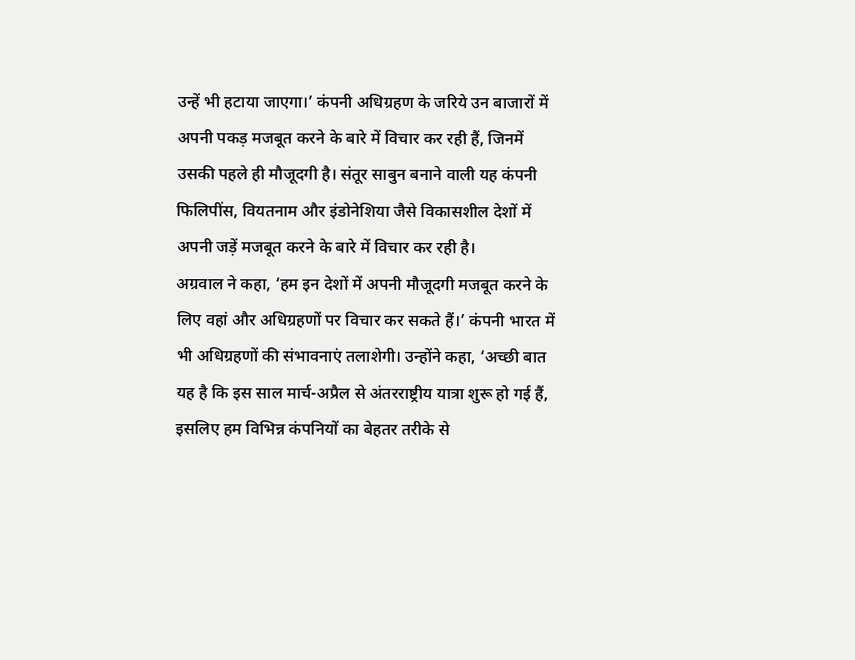उन्हें भी हटाया जाएगा।’ कंपनी अधिग्रहण के जरिये उन बाजारों में अपनी पकड़ मजबूत करने के बारे में विचार कर रही हैं, जिनमें उसकी पहले ही मौजूदगी है। संतूर साबुन बनाने वाली यह कंपनी फिलिपींस, वियतनाम और इंडोनेशिया जैसे विकासशील देशों में अपनी जड़ें मजबूत करने के बारे में विचार कर रही है।
अग्रवाल ने कहा, ‘हम इन देशों में अपनी मौजूदगी मजबूत करने के लिए वहां और अधिग्रहणों पर विचार कर सकते हैं।’ कंपनी भारत में भी अधिग्रहणों की संभावनाएं तलाशेगी। उन्होंने कहा, ‘अच्छी बात यह है कि इस साल मार्च-अप्रैल से अंतरराष्ट्रीय यात्रा शुरू हो गई हैं, इसलिए हम विभिन्न कंपनियों का बेहतर तरीके से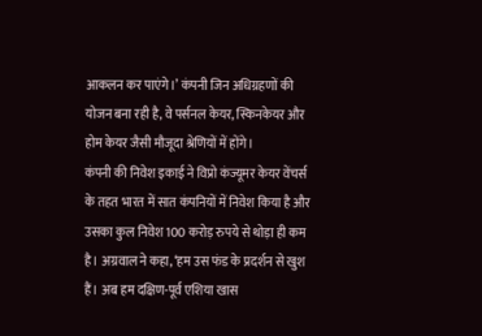आकलन कर पाएंगे।’ कंपनी जिन अधिग्रहणों की योजन बना रही है, वे पर्सनल केयर, स्किनकेयर और होम केयर जैसी मौजूदा श्रेणियों में होंगे।
कंपनी की निवेश इकाई ने विप्रो कंज्यूमर केयर वेंचर्स के तहत भारत में सात कंपनियों में निवेश किया है और उसका कुल निवेश 100 करोड़ रुपये से थोड़ा ही कम है। अग्रवाल ने कहा, ‘हम उस फंड के प्रदर्शन से खुश हैं। अब हम दक्षिण-पूर्व एशिया खास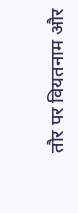तौर पर वियतनाम और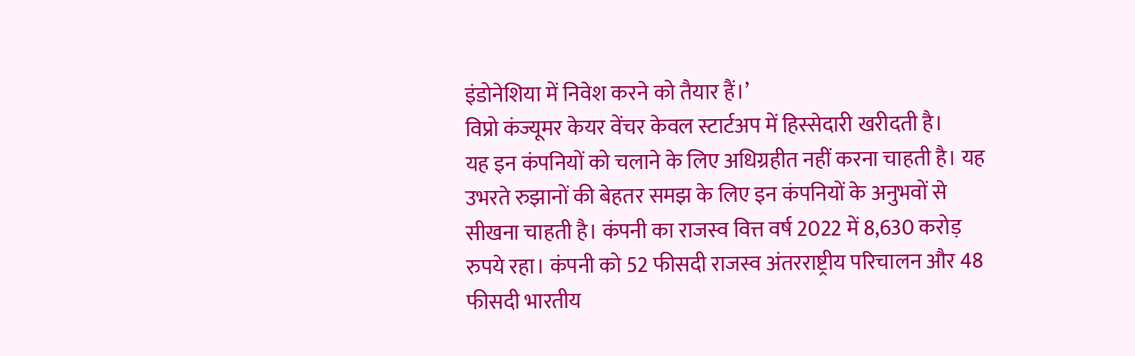इंडोनेशिया में निवेश करने को तैयार हैं।’
विप्रो कंज्यूमर केयर वेंचर केवल स्टार्टअप में हिस्सेदारी खरीदती है।
यह इन कंपनियों को चलाने के लिए अधिग्रहीत नहीं करना चाहती है। यह उभरते रुझानों की बेहतर समझ के लिए इन कंपनियों के अनुभवों से सीखना चाहती है। कंपनी का राजस्व वित्त वर्ष 2022 में 8,630 करोड़ रुपये रहा। कंपनी को 52 फीसदी राजस्व अंतरराष्ट्रीय परिचालन और 48 फीसदी भारतीय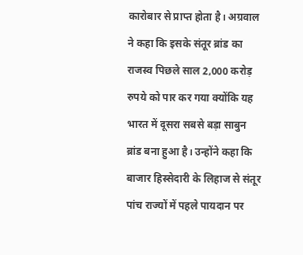कारोबार से प्राप्त होता है। अग्रवाल ने कहा कि इसके संतूर ब्रांड का राजस्व पिछले साल 2,000 करोड़ रुपये को पार कर गया क्योंकि यह भारत में दूसरा सबसे बड़ा साबुन ब्रांड बना हुआ है। उन्होंने कहा कि बाजार हिस्सेदारी के लिहाज से संतूर पांच राज्यों में पहले पायदान पर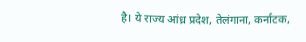है। ये राज्य आंध्र प्रदेश, तेलंगाना, कर्नाटक,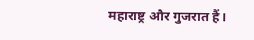महाराष्ट्र और गुजरात हैं।